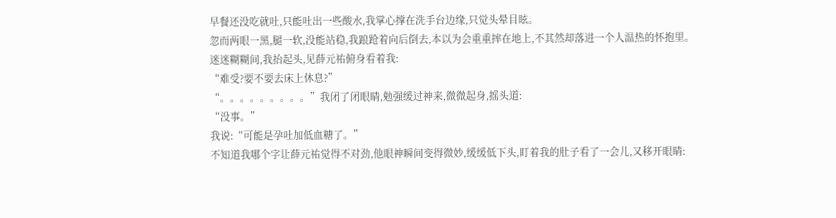早餐还没吃就吐,只能吐出一些酸水,我掌心撑在洗手台边缘,只觉头晕目眩。
忽而两眼一黑,腿一软,没能站稳,我踉跄着向后倒去,本以为会重重摔在地上,不其然却落进一个人温热的怀抱里。
迷迷糊糊间,我抬起头,见薛元祐俯身看着我:
“难受?要不要去床上休息?”
“。。。。。。。。。”我闭了闭眼睛,勉强缓过神来,微微起身,摇头道:
“没事。”
我说:“可能是孕吐加低血糖了。”
不知道我哪个字让薛元祐觉得不对劲,他眼神瞬间变得微妙,缓缓低下头,盯着我的肚子看了一会儿,又移开眼睛: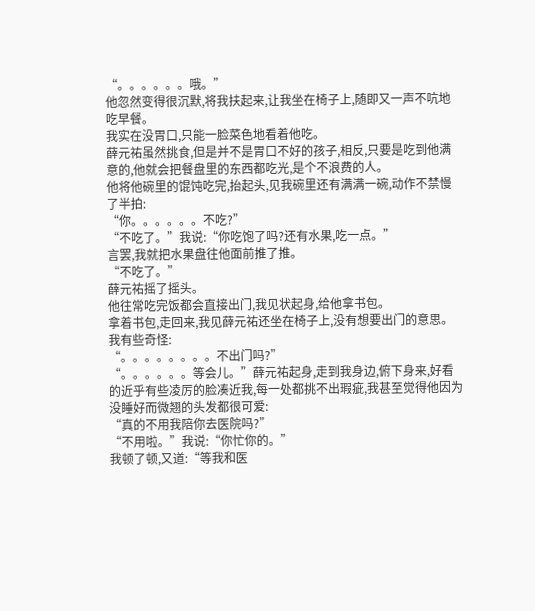“。。。。。。哦。”
他忽然变得很沉默,将我扶起来,让我坐在椅子上,随即又一声不吭地吃早餐。
我实在没胃口,只能一脸菜色地看着他吃。
薛元祐虽然挑食,但是并不是胃口不好的孩子,相反,只要是吃到他满意的,他就会把餐盘里的东西都吃光,是个不浪费的人。
他将他碗里的馄饨吃完,抬起头,见我碗里还有满满一碗,动作不禁慢了半拍:
“你。。。。。。不吃?”
“不吃了。”我说:“你吃饱了吗?还有水果,吃一点。”
言罢,我就把水果盘往他面前推了推。
“不吃了。”
薛元祐摇了摇头。
他往常吃完饭都会直接出门,我见状起身,给他拿书包。
拿着书包,走回来,我见薛元祐还坐在椅子上,没有想要出门的意思。
我有些奇怪:
“。。。。。。。。不出门吗?”
“。。。。。。等会儿。”薛元祐起身,走到我身边,俯下身来,好看的近乎有些凌厉的脸凑近我,每一处都挑不出瑕疵,我甚至觉得他因为没睡好而微翘的头发都很可爱:
“真的不用我陪你去医院吗?”
“不用啦。”我说:“你忙你的。”
我顿了顿,又道:“等我和医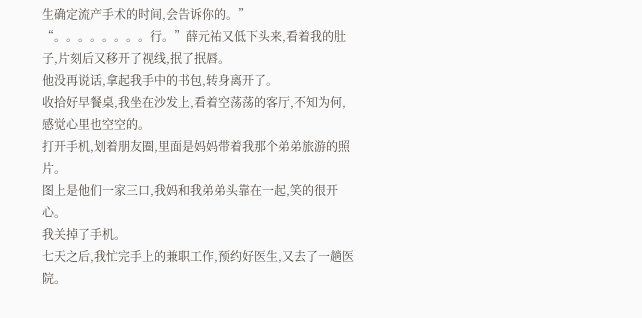生确定流产手术的时间,会告诉你的。”
“。。。。。。。。行。”薛元祐又低下头来,看着我的肚子,片刻后又移开了视线,抿了抿唇。
他没再说话,拿起我手中的书包,转身离开了。
收拾好早餐桌,我坐在沙发上,看着空荡荡的客厅,不知为何,感觉心里也空空的。
打开手机,划着朋友圈,里面是妈妈带着我那个弟弟旅游的照片。
图上是他们一家三口,我妈和我弟弟头靠在一起,笑的很开心。
我关掉了手机。
七天之后,我忙完手上的兼职工作,预约好医生,又去了一趟医院。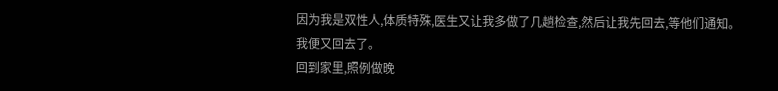因为我是双性人,体质特殊,医生又让我多做了几趟检查,然后让我先回去,等他们通知。
我便又回去了。
回到家里,照例做晚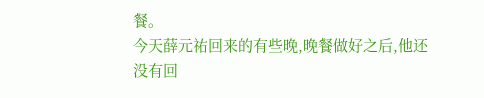餐。
今天薛元祐回来的有些晚,晚餐做好之后,他还没有回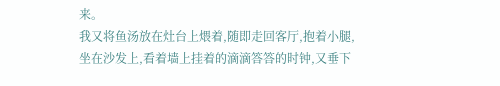来。
我又将鱼汤放在灶台上煨着,随即走回客厅,抱着小腿,坐在沙发上,看着墙上挂着的滴滴答答的时钟,又垂下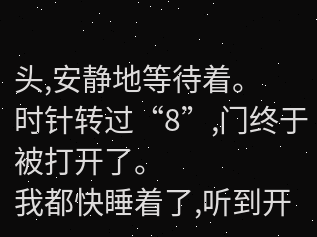头,安静地等待着。
时针转过“8”,门终于被打开了。
我都快睡着了,听到开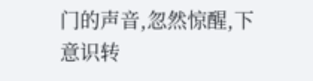门的声音,忽然惊醒,下意识转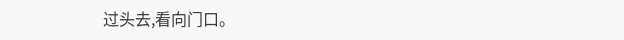过头去,看向门口。